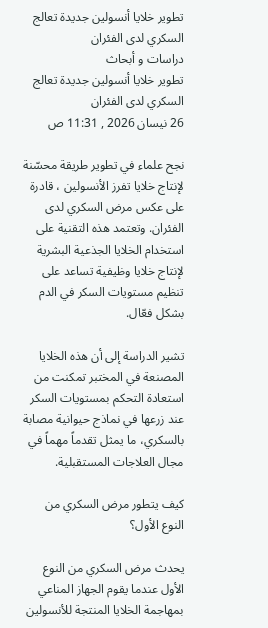تطوير خلايا أنسولين جديدة تعالج السكري لدى الفئران
دراسات و أبحاث
تطوير خلايا أنسولين جديدة تعالج السكري لدى الفئران
26 نيسان 2026 , 11:31 ص

نجح علماء في تطوير طريقة محسّنة لإنتاج خلايا تفرز الأنسولين ، قادرة على عكس مرض السكري لدى الفئران. وتعتمد هذه التقنية على استخدام الخلايا الجذعية البشرية لإنتاج خلايا وظيفية تساعد على تنظيم مستويات السكر في الدم بشكل فعّال.

تشير الدراسة إلى أن هذه الخلايا المصنعة في المختبر تمكنت من استعادة التحكم بمستويات السكر عند زرعها في نماذج حيوانية مصابة بالسكري، ما يمثل تقدماً مهماً في مجال العلاجات المستقبلية.

كيف يتطور مرض السكري من النوع الأول؟

يحدث مرض السكري من النوع الأول عندما يقوم الجهاز المناعي بمهاجمة الخلايا المنتجة للأنسولين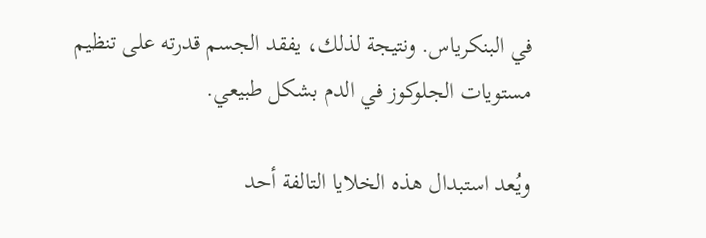في البنكرياس. ونتيجة لذلك، يفقد الجسم قدرته على تنظيم مستويات الجلوكوز في الدم بشكل طبيعي.

ويُعد استبدال هذه الخلايا التالفة أحد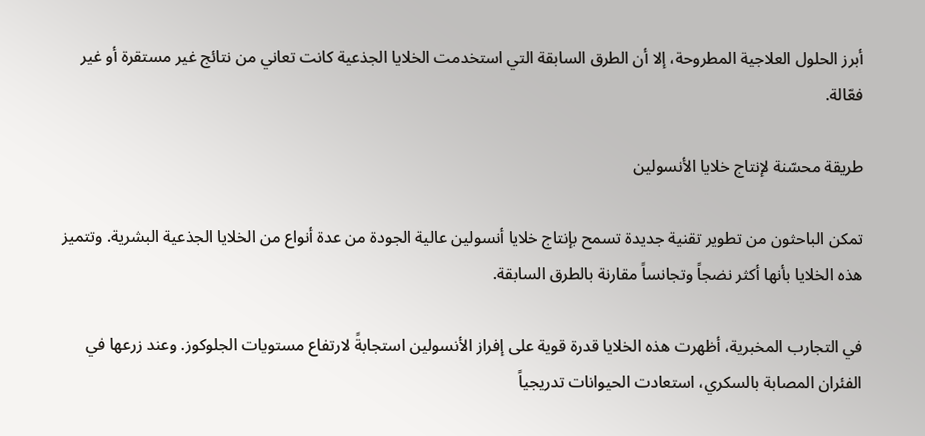أبرز الحلول العلاجية المطروحة، إلا أن الطرق السابقة التي استخدمت الخلايا الجذعية كانت تعاني من نتائج غير مستقرة أو غير فعّالة.

طريقة محسّنة لإنتاج خلايا الأنسولين

تمكن الباحثون من تطوير تقنية جديدة تسمح بإنتاج خلايا أنسولين عالية الجودة من عدة أنواع من الخلايا الجذعية البشرية. وتتميز هذه الخلايا بأنها أكثر نضجاً وتجانساً مقارنة بالطرق السابقة.

في التجارب المخبرية، أظهرت هذه الخلايا قدرة قوية على إفراز الأنسولين استجابةً لارتفاع مستويات الجلوكوز. وعند زرعها في الفئران المصابة بالسكري، استعادت الحيوانات تدريجياً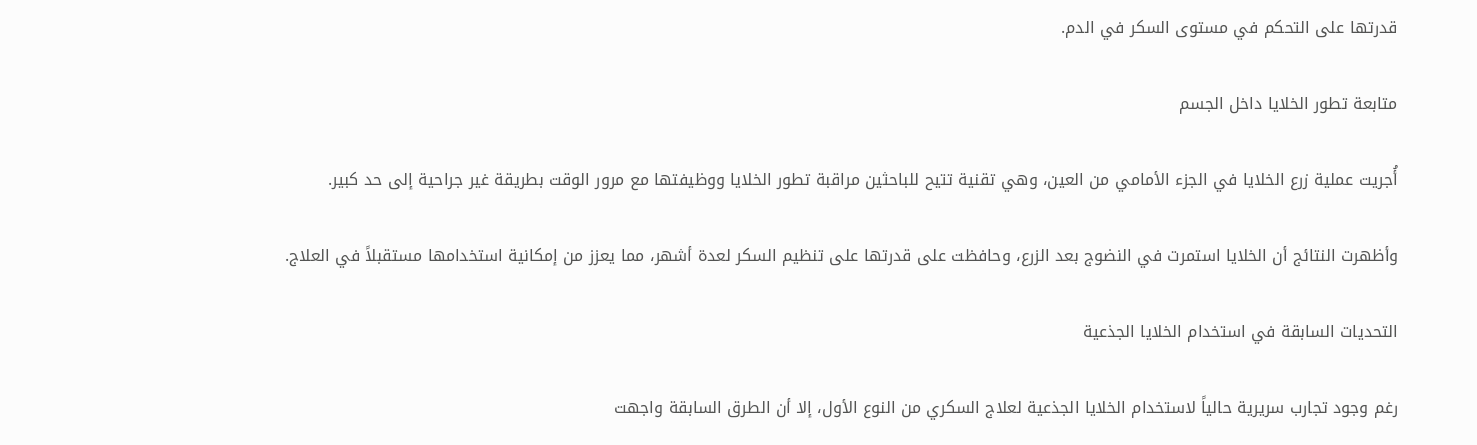قدرتها على التحكم في مستوى السكر في الدم.

متابعة تطور الخلايا داخل الجسم

أُجريت عملية زرع الخلايا في الجزء الأمامي من العين، وهي تقنية تتيح للباحثين مراقبة تطور الخلايا ووظيفتها مع مرور الوقت بطريقة غير جراحية إلى حد كبير.

وأظهرت النتائج أن الخلايا استمرت في النضوج بعد الزرع، وحافظت على قدرتها على تنظيم السكر لعدة أشهر، مما يعزز من إمكانية استخدامها مستقبلاً في العلاج.

التحديات السابقة في استخدام الخلايا الجذعية

رغم وجود تجارب سريرية حالياً لاستخدام الخلايا الجذعية لعلاج السكري من النوع الأول، إلا أن الطرق السابقة واجهت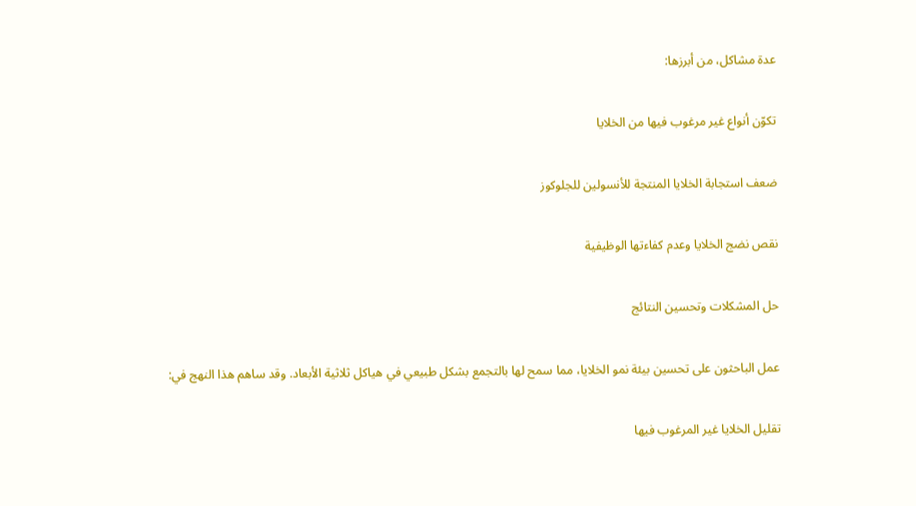عدة مشاكل، من أبرزها:

تكوّن أنواع غير مرغوب فيها من الخلايا

ضعف استجابة الخلايا المنتجة للأنسولين للجلوكوز

نقص نضج الخلايا وعدم كفاءتها الوظيفية

حل المشكلات وتحسين النتائج

عمل الباحثون على تحسين بيئة نمو الخلايا، مما سمح لها بالتجمع بشكل طبيعي في هياكل ثلاثية الأبعاد. وقد ساهم هذا النهج في:

تقليل الخلايا غير المرغوب فيها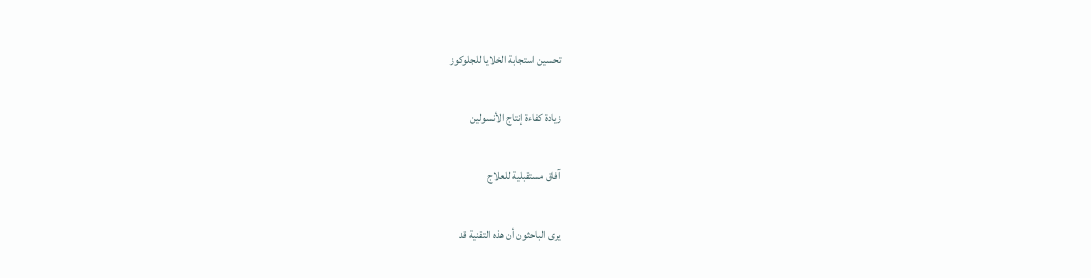تحسين استجابة الخلايا للجلوكوز

زيادة كفاءة إنتاج الأنسولين

آفاق مستقبلية للعلاج

يرى الباحثون أن هذه التقنية قد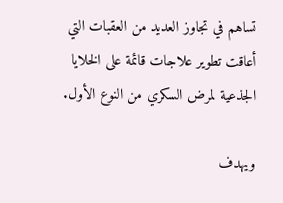تساهم في تجاوز العديد من العقبات التي أعاقت تطوير علاجات قائمة على الخلايا الجذعية لمرض السكري من النوع الأول.

ويهدف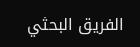الفريق البحثي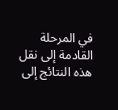في المرحلة القادمة إلى نقل هذه النتائج إلى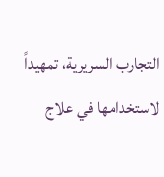التجارب السريرية، تمهيداً لاستخدامها في علاج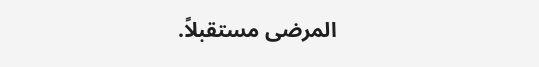المرضى مستقبلاً.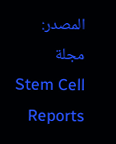المصدر: مجلة Stem Cell Reports